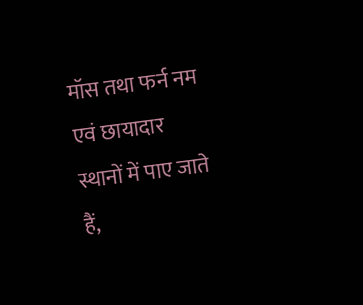मॉस तथा फर्न नम एवं छायादार स्थानों में पाए जाते हैं,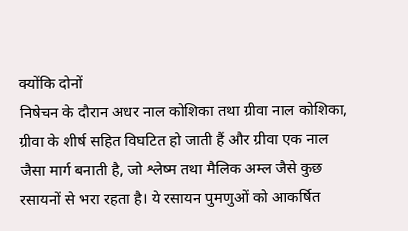क्योंकि दोनों
निषेचन के दौरान अधर नाल कोशिका तथा ग्रीवा नाल कोशिका, ग्रीवा के शीर्ष सहित विघटित हो जाती हैं और ग्रीवा एक नाल जैसा मार्ग बनाती है, जो श्लेष्म तथा मैलिक अम्ल जैसे कुछ रसायनों से भरा रहता है। ये रसायन पुमणुओं को आकर्षित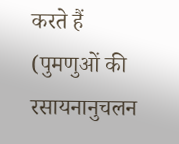करते हैं (पुमणुओं की रसायनानुचलन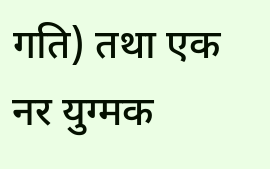गति) तथा एक नर युग्मक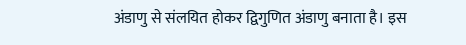अंडाणु से संलयित होकर द्विगुणित अंडाणु बनाता है। इस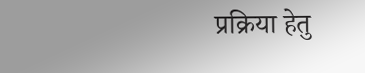प्रक्रिया हेतु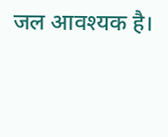जल आवश्यक है।